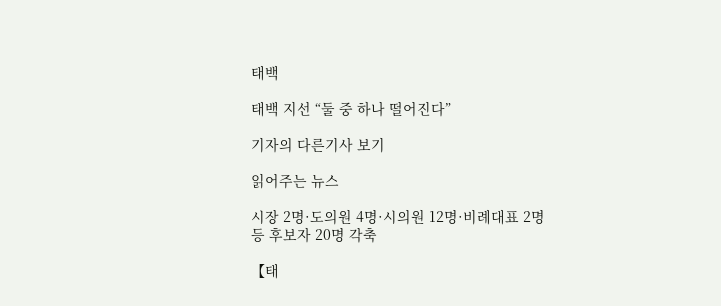태백

태백 지선 “둘 중 하나 떨어진다”

기자의 다른기사 보기

읽어주는 뉴스

시장 2명·도의원 4명·시의원 12명·비례대표 2명 등 후보자 20명 각축

【태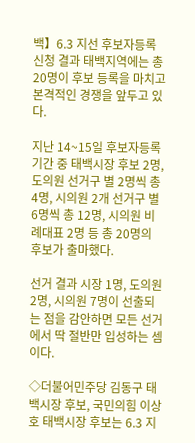백】6.3 지선 후보자등록 신청 결과 태백지역에는 총 20명이 후보 등록을 마치고 본격적인 경쟁을 앞두고 있다.

지난 14~15일 후보자등록 기간 중 태백시장 후보 2명, 도의원 선거구 별 2명씩 총 4명, 시의원 2개 선거구 별 6명씩 총 12명, 시의원 비례대표 2명 등 총 20명의 후보가 출마했다.

선거 결과 시장 1명, 도의원 2명, 시의원 7명이 선출되는 점을 감안하면 모든 선거에서 딱 절반만 입성하는 셈이다.

◇더불어민주당 김동구 태백시장 후보, 국민의힘 이상호 태백시장 후보는 6.3 지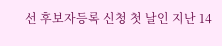선 후보자등록 신청 첫 날인 지난 14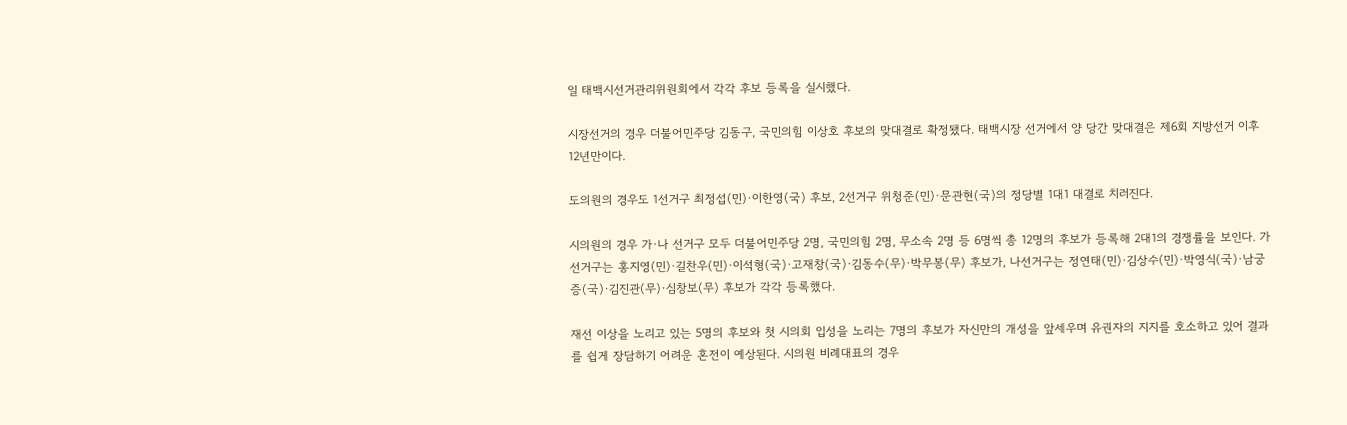일 태백시선거관리위원회에서 각각 후보 등록을 실시했다.

시장선거의 경우 더불어민주당 김동구, 국민의힘 이상호 후보의 맞대결로 확정됐다. 태백시장 선거에서 양 당간 맞대결은 제6회 지방선거 이후 12년만이다.

도의원의 경우도 1선거구 최정섭(민)·이한영(국) 후보, 2선거구 위청준(민)·문관현(국)의 정당별 1대1 대결로 치러진다.

시의원의 경우 가·나 선거구 모두 더불어민주당 2명, 국민의힘 2명, 무소속 2명 등 6명씩 총 12명의 후보가 등록해 2대1의 경쟁률을 보인다. 가선거구는 홍지영(민)·길찬우(민)·이석형(국)·고재창(국)·김동수(무)·박무봉(무) 후보가, 나선거구는 정연태(민)·김상수(민)·박영식(국)·남궁증(국)·김진관(무)·심창보(무) 후보가 각각 등록했다.

재선 이상을 노리고 있는 5명의 후보와 첫 시의회 입성을 노리는 7명의 후보가 자신만의 개성을 앞세우며 유권자의 지지를 호소하고 있어 결과를 쉽게 장담하기 어려운 혼전이 예상된다. 시의원 비례대표의 경우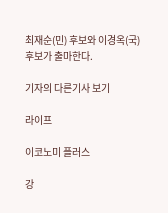최재순(민) 후보와 이경옥(국) 후보가 출마한다.

기자의 다른기사 보기

라이프

이코노미 플러스

강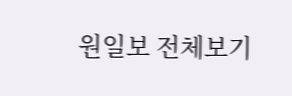원일보 전체보기